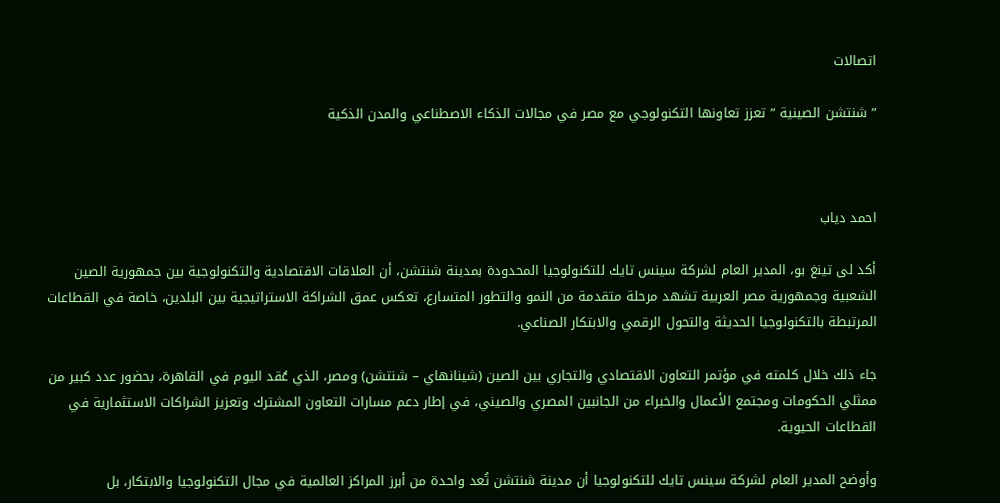اتصالات

” شنتشن الصينية ” تعزز تعاونها التكنولوجي مع مصر في مجالات الذكاء الاصطناعي والمدن الذكية



احمد دياب

أكد لى تينغ بو، المدير العام لشركة سينس تايك للتكنولوجيا المحدودة بمدينة شنتشن، أن العلاقات الاقتصادية والتكنولوجية بين جمهورية الصين الشعبية وجمهورية مصر العربية تشهد مرحلة متقدمة من النمو والتطور المتسارع، تعكس عمق الشراكة الاستراتيجية بين البلدين، خاصة في القطاعات المرتبطة بالتكنولوجيا الحديثة والتحول الرقمي والابتكار الصناعي.

جاء ذلك خلال كلمته في مؤتمر التعاون الاقتصادي والتجاري بين الصين (شينانهاي – شنتشن) ومصر، الذي عُقد اليوم في القاهرة، بحضور عدد كبير من ممثلي الحكومات ومجتمع الأعمال والخبراء من الجانبين المصري والصيني، في إطار دعم مسارات التعاون المشترك وتعزيز الشراكات الاستثمارية في القطاعات الحيوية.

وأوضح المدير العام لشركة سينس تايك للتكنولوجيا أن مدينة شنتشن تُعد واحدة من أبرز المراكز العالمية في مجال التكنولوجيا والابتكار، بل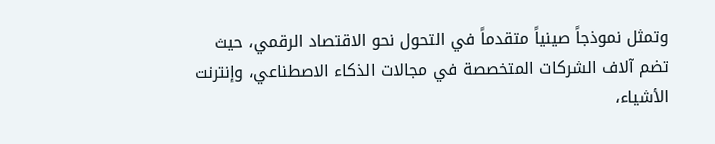وتمثل نموذجاً صينياً متقدماً في التحول نحو الاقتصاد الرقمي، حيث تضم آلاف الشركات المتخصصة في مجالات الذكاء الاصطناعي، وإنترنت الأشياء،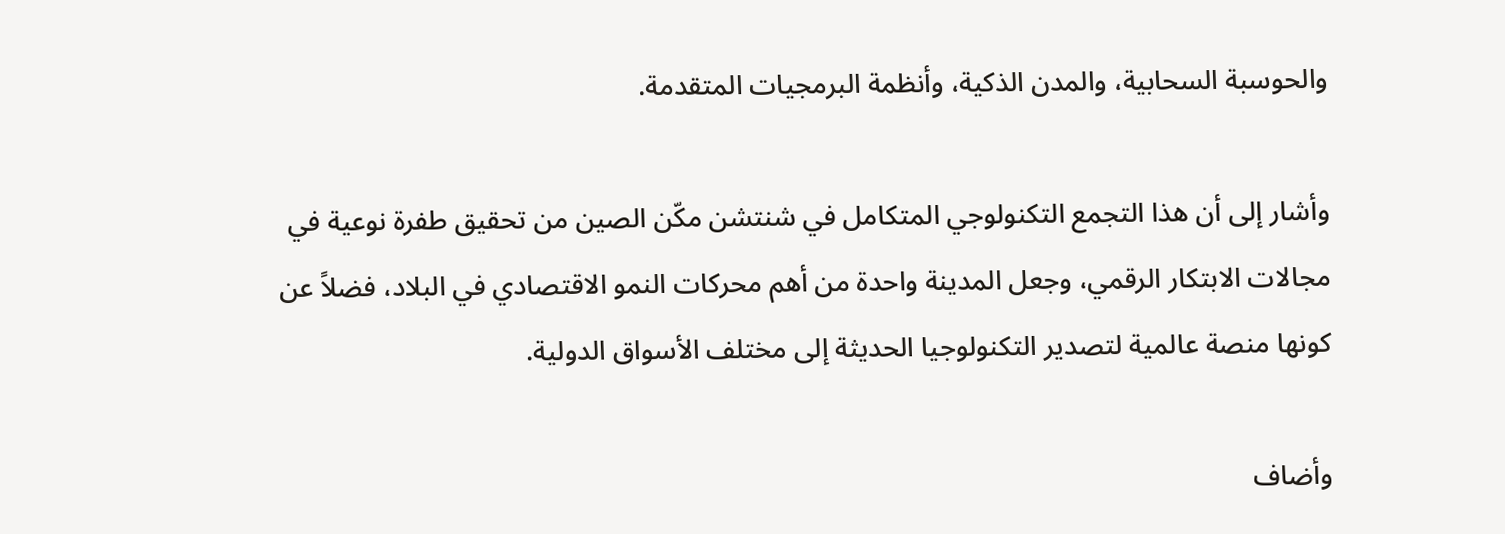والحوسبة السحابية، والمدن الذكية، وأنظمة البرمجيات المتقدمة.

وأشار إلى أن هذا التجمع التكنولوجي المتكامل في شنتشن مكّن الصين من تحقيق طفرة نوعية في مجالات الابتكار الرقمي، وجعل المدينة واحدة من أهم محركات النمو الاقتصادي في البلاد، فضلاً عن كونها منصة عالمية لتصدير التكنولوجيا الحديثة إلى مختلف الأسواق الدولية.

وأضاف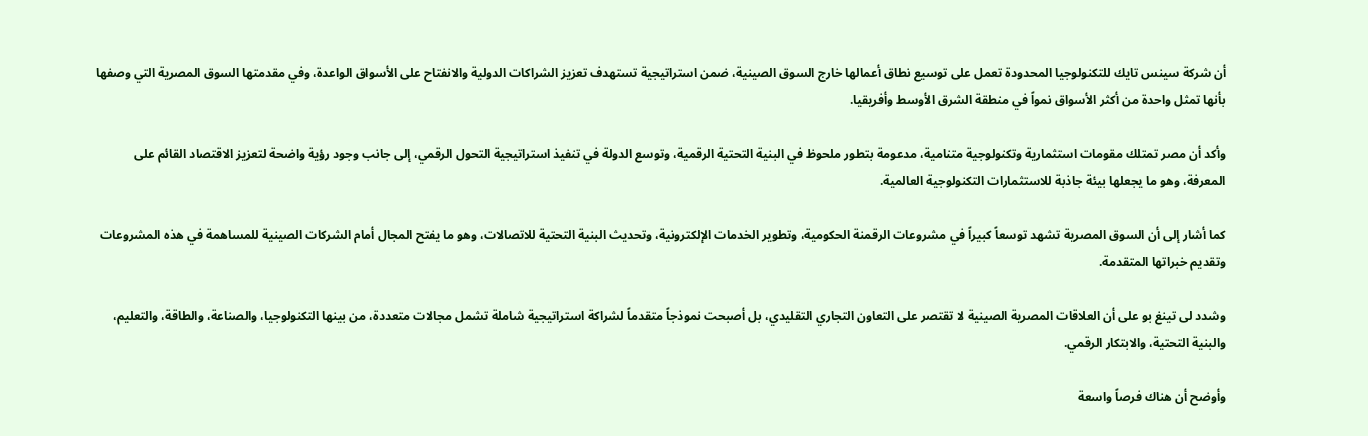أن شركة سينس تايك للتكنولوجيا المحدودة تعمل على توسيع نطاق أعمالها خارج السوق الصينية، ضمن استراتيجية تستهدف تعزيز الشراكات الدولية والانفتاح على الأسواق الواعدة، وفي مقدمتها السوق المصرية التي وصفها بأنها تمثل واحدة من أكثر الأسواق نمواً في منطقة الشرق الأوسط وأفريقيا.

وأكد أن مصر تمتلك مقومات استثمارية وتكنولوجية متنامية، مدعومة بتطور ملحوظ في البنية التحتية الرقمية، وتوسع الدولة في تنفيذ استراتيجية التحول الرقمي، إلى جانب وجود رؤية واضحة لتعزيز الاقتصاد القائم على المعرفة، وهو ما يجعلها بيئة جاذبة للاستثمارات التكنولوجية العالمية.

كما أشار إلى أن السوق المصرية تشهد توسعاً كبيراً في مشروعات الرقمنة الحكومية، وتطوير الخدمات الإلكترونية، وتحديث البنية التحتية للاتصالات، وهو ما يفتح المجال أمام الشركات الصينية للمساهمة في هذه المشروعات وتقديم خبراتها المتقدمة.

وشدد لى تينغ بو على أن العلاقات المصرية الصينية لا تقتصر على التعاون التجاري التقليدي، بل أصبحت نموذجاً متقدماً لشراكة استراتيجية شاملة تشمل مجالات متعددة، من بينها التكنولوجيا، والصناعة، والطاقة، والتعليم، والبنية التحتية، والابتكار الرقمي.

وأوضح أن هناك فرصاً واسعة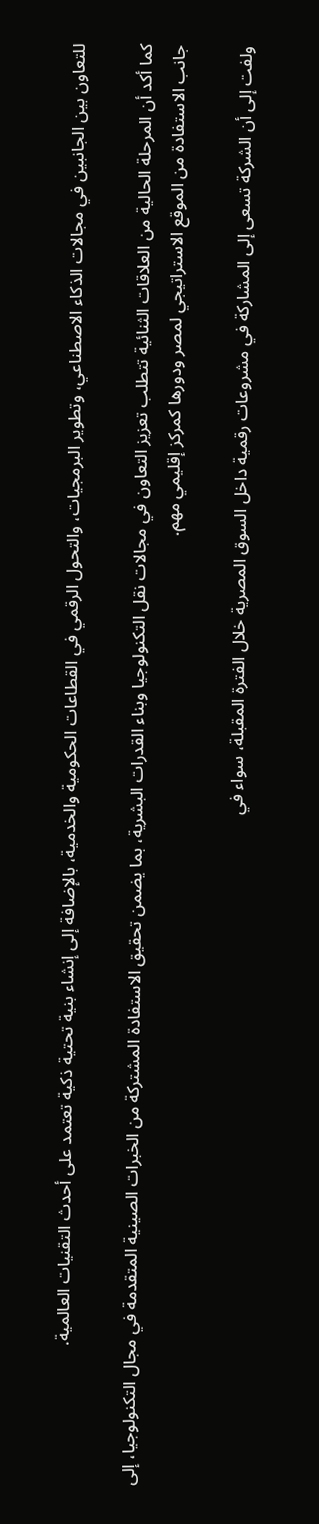للتعاون بين الجانبين في مجالات الذكاء الاصطناعي، وتطوير البرمجيات، والتحول الرقمي في القطاعات الحكومية والخدمية، بالإضافة إلى إنشاء بنية تحتية ذكية تعتمد على أحدث التقنيات العالمية.

كما أكد أن المرحلة الحالية من العلاقات الثنائية تتطلب تعزيز التعاون في مجالات نقل التكنولوجيا وبناء القدرات البشرية، بما يضمن تحقيق الاستفادة المشتركة من الخبرات الصينية المتقدمة في مجال التكنولوجيا، إلى جانب الاستفادة من الموقع الاستراتيجي لمصر ودورها كمركز إقليمي مهم.

ولفت إلى أن الشركة تسعى إلى المشاركة في مشروعات رقمية داخل السوق المصرية خلال الفترة المقبلة، سواء في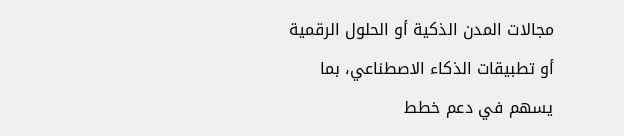مجالات المدن الذكية أو الحلول الرقمية أو تطبيقات الذكاء الاصطناعي، بما يسهم في دعم خطط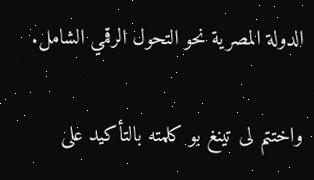الدولة المصرية نحو التحول الرقمي الشامل.

واختتم لى تينغ بو كلمته بالتأكيد على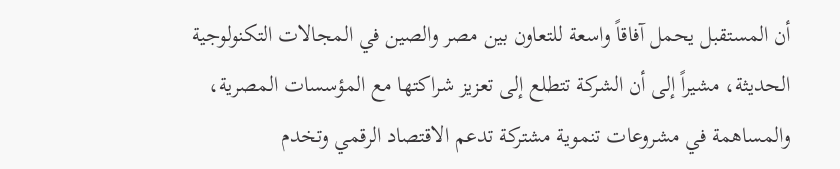أن المستقبل يحمل آفاقاً واسعة للتعاون بين مصر والصين في المجالات التكنولوجية الحديثة، مشيراً إلى أن الشركة تتطلع إلى تعزيز شراكتها مع المؤسسات المصرية، والمساهمة في مشروعات تنموية مشتركة تدعم الاقتصاد الرقمي وتخدم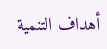أهداف التنمية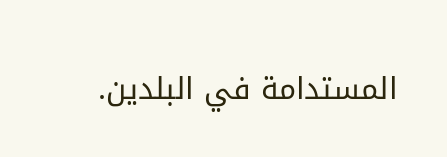المستدامة في البلدين.